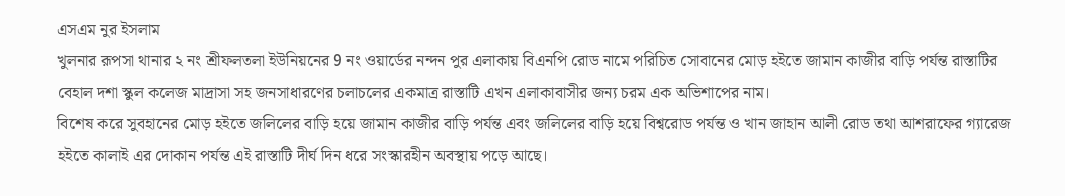এসএম নুর ইসলাম
খুলনার রূপসা থানার ২ নং শ্রীফলতলা ইউনিয়নের 9 নং ওয়ার্ডের নন্দন পুর এলাকায় বিএনপি রোড নামে পরিচিত সোবানের মোড় হইতে জামান কাজীর বাড়ি পর্যন্ত রাস্তাটির বেহাল দশা স্কুল কলেজ মাদ্রাসা সহ জনসাধারণের চলাচলের একমাত্র রাস্তাটি এখন এলাকাবাসীর জন্য চরম এক অভিশাপের নাম।
বিশেষ করে সুবহানের মোড় হইতে জলিলের বাড়ি হয়ে জামান কাজীর বাড়ি পর্যন্ত এবং জলিলের বাড়ি হয়ে বিশ্বরোড পর্যন্ত ও খান জাহান আলী রোড তথা আশরাফের গ্যারেজ হইতে কালাই এর দোকান পর্যন্ত এই রাস্তাটি দীর্ঘ দিন ধরে সংস্কারহীন অবস্থায় পড়ে আছে।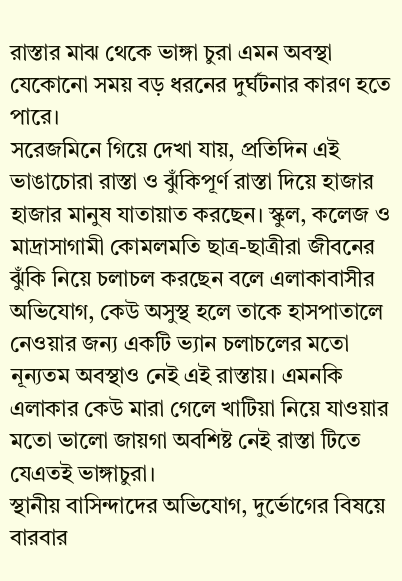রাস্তার মাঝ থেকে ভাঙ্গা চুরা এমন অবস্থা যেকোনো সময় বড় ধরনের দুর্ঘটনার কারণ হতে পারে।
সরেজমিনে গিয়ে দেখা যায়, প্রতিদিন এই ভাঙাচোরা রাস্তা ও ঝুঁকিপূর্ণ রাস্তা দিয়ে হাজার হাজার মানুষ যাতায়াত করছেন। স্কুল, কলেজ ও মাদ্রাসাগামী কোমলমতি ছাত্র-ছাত্রীরা জীবনের ঝুঁকি নিয়ে চলাচল করছেন বলে এলাকাবাসীর অভিযোগ, কেউ অসুস্থ হলে তাকে হাসপাতালে নেওয়ার জন্য একটি ভ্যান চলাচলের মতো নূন্যতম অবস্থাও নেই এই রাস্তায়। এমনকি এলাকার কেউ মারা গেলে খাটিয়া নিয়ে যাওয়ার মতো ভালো জায়গা অবশিষ্ট নেই রাস্তা টিতে যেএতই ভাঙ্গাচুরা।
স্থানীয় বাসিন্দাদের অভিযোগ, দুর্ভোগের বিষয়ে বারবার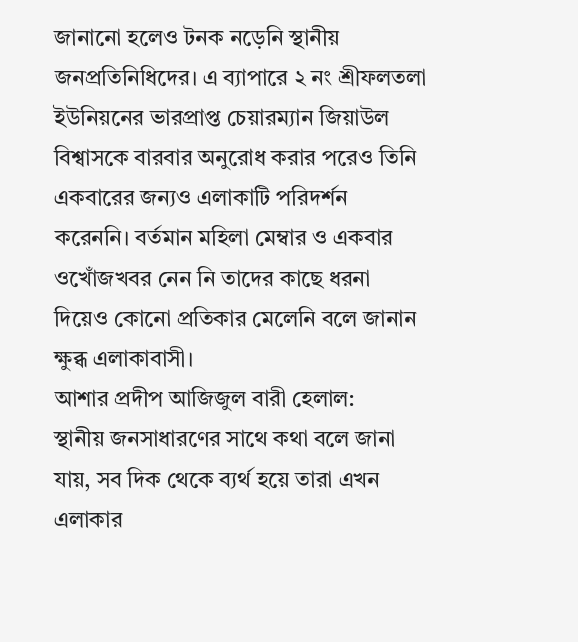জানানো হলেও টনক নড়েনি স্থানীয় জনপ্রতিনিধিদের। এ ব্যাপারে ২ নং শ্রীফলতলা ইউনিয়নের ভারপ্রাপ্ত চেয়ারম্যান জিয়াউল বিশ্বাসকে বারবার অনুরোধ করার পরেও তিনি একবারের জন্যও এলাকাটি পরিদর্শন করেননি। বর্তমান মহিলা মেম্বার ও একবার ওখোঁজখবর নেন নি তাদের কাছে ধরনা দিয়েও কোনো প্রতিকার মেলেনি বলে জানান ক্ষুব্ধ এলাকাবাসী।
আশার প্রদীপ আজিজুল বারী হেলাল:
স্থানীয় জনসাধারণের সাথে কথা বলে জানা যায়, সব দিক থেকে ব্যর্থ হয়ে তারা এখন এলাকার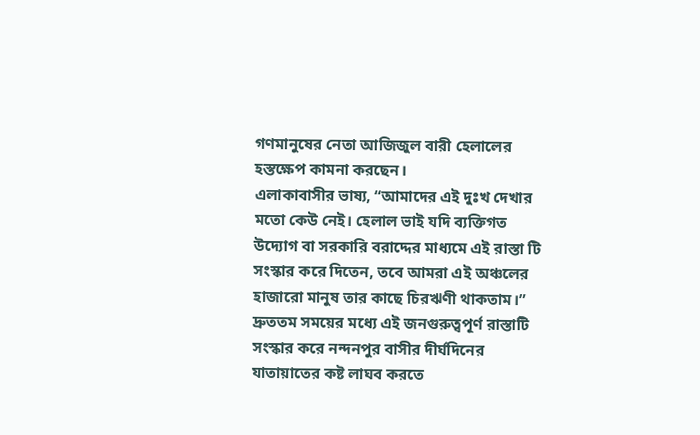গণমানুষের নেতা আজিজুল বারী হেলালের হস্তক্ষেপ কামনা করছেন।
এলাকাবাসীর ভাষ্য, “আমাদের এই দুঃখ দেখার মতো কেউ নেই। হেলাল ভাই যদি ব্যক্তিগত উদ্যোগ বা সরকারি বরাদ্দের মাধ্যমে এই রাস্তা টি সংস্কার করে দিতেন, তবে আমরা এই অঞ্চলের হাজারো মানুষ তার কাছে চিরঋণী থাকতাম।”
দ্রুততম সময়ের মধ্যে এই জনগুরুত্বপূর্ণ রাস্তাটি সংস্কার করে নন্দনপুর বাসীর দীর্ঘদিনের যাতায়াতের কষ্ট লাঘব করতে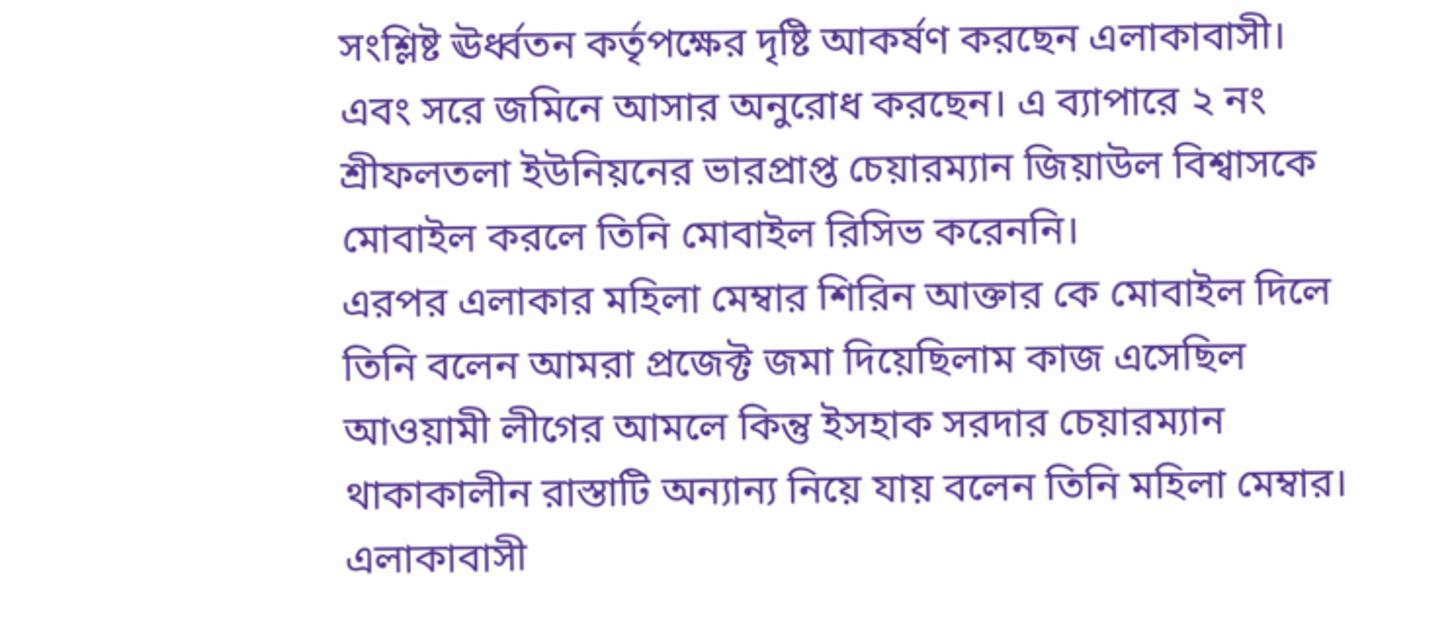সংশ্লিষ্ট ঊর্ধ্বতন কর্তৃপক্ষের দৃষ্টি আকর্ষণ করছেন এলাকাবাসী। এবং সরে জমিনে আসার অনুরোধ করছেন। এ ব্যাপারে ২ নং শ্রীফলতলা ইউনিয়নের ভারপ্রাপ্ত চেয়ারম্যান জিয়াউল বিশ্বাসকে মোবাইল করলে তিনি মোবাইল রিসিভ করেননি।
এরপর এলাকার মহিলা মেম্বার শিরিন আক্তার কে মোবাইল দিলে তিনি বলেন আমরা প্রজেক্ট জমা দিয়েছিলাম কাজ এসেছিল আওয়ামী লীগের আমলে কিন্তু ইসহাক সরদার চেয়ারম্যান থাকাকালীন রাস্তাটি অন্যান্য নিয়ে যায় বলেন তিনি মহিলা মেম্বার। এলাকাবাসী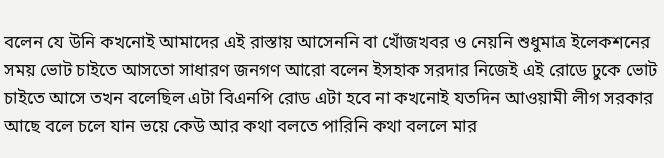বলেন যে উনি কখনোই আমাদের এই রাস্তায় আসেননি বা খোঁজখবর ও নেয়নি শুধুমাত্র ইলেকশনের সময় ভোট চাইতে আসতো সাধারণ জনগণ আরো বলেন ইসহাক সরদার নিজেই এই রোডে ঢুকে ভোট চাইতে আসে তখন বলেছিল এটা বিএনপি রোড এটা হবে না কখনোই যতদিন আওয়ামী লীগ সরকার আছে বলে চলে যান ভয়ে কেউ আর কথা বলতে পারিনি কথা বললে মার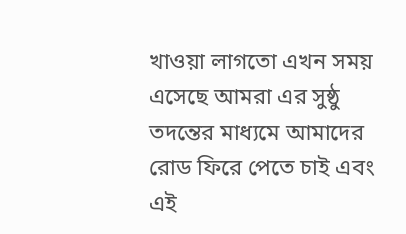খাওয়া লাগতো এখন সময় এসেছে আমরা এর সুষ্ঠু তদন্তের মাধ্যমে আমাদের রোড ফিরে পেতে চাই এবং এই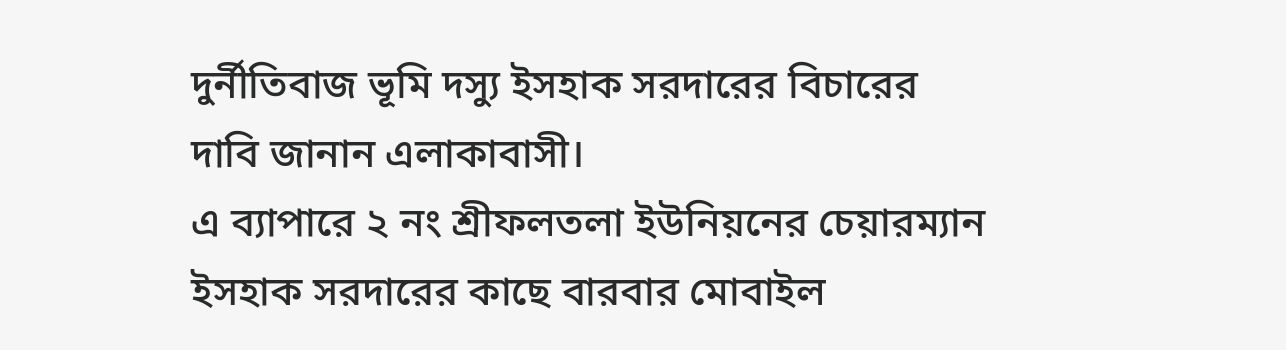দুর্নীতিবাজ ভূমি দস্যু ইসহাক সরদারের বিচারের দাবি জানান এলাকাবাসী।
এ ব্যাপারে ২ নং শ্রীফলতলা ইউনিয়নের চেয়ারম্যান ইসহাক সরদারের কাছে বারবার মোবাইল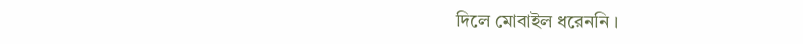দিলে মোবাইল ধরেননি ।